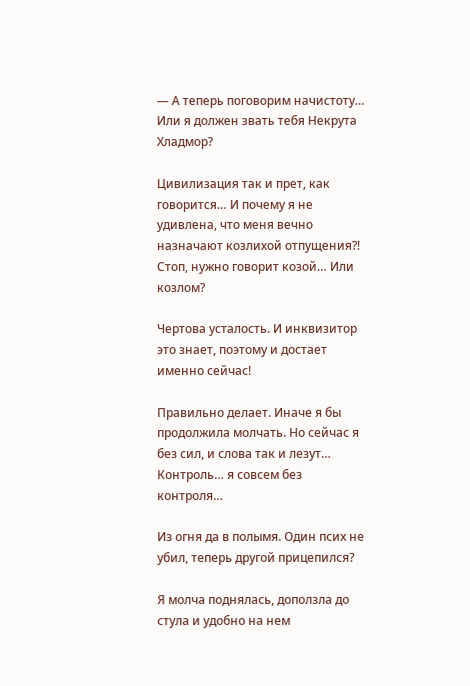— А теперь поговорим начистоту… Или я должен звать тебя Некрута Хладмор?

Цивилизация так и прет, как говорится… И почему я не удивлена, что меня вечно назначают козлихой отпущения?! Стоп, нужно говорит козой… Или козлом?

Чертова усталость. И инквизитор это знает, поэтому и достает именно сейчас!

Правильно делает. Иначе я бы продолжила молчать. Но сейчас я без сил, и слова так и лезут… Контроль… я совсем без контроля…

Из огня да в полымя. Один псих не убил, теперь другой прицепился?

Я молча поднялась, доползла до стула и удобно на нем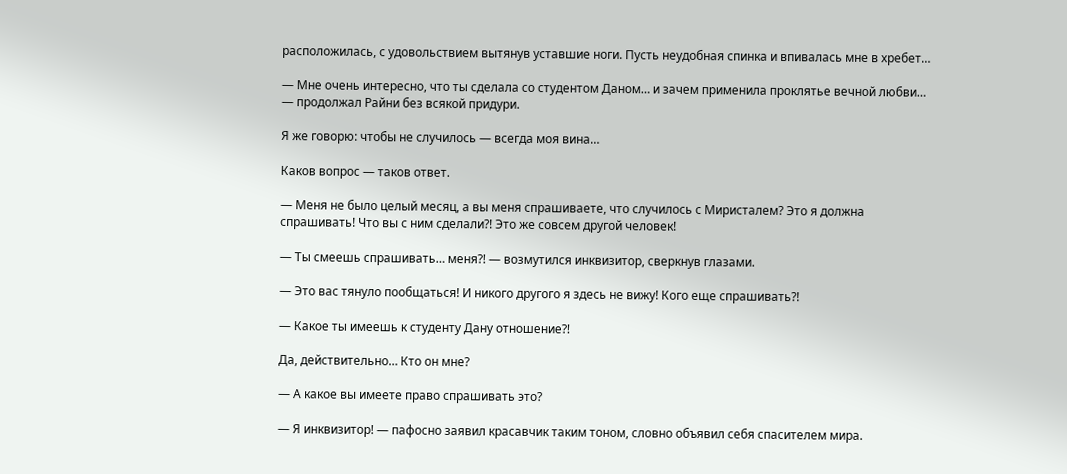расположилась, с удовольствием вытянув уставшие ноги. Пусть неудобная спинка и впивалась мне в хребет…

— Мне очень интересно, что ты сделала со студентом Даном… и зачем применила проклятье вечной любви… — продолжал Райни без всякой придури.

Я же говорю: чтобы не случилось — всегда моя вина…

Каков вопрос — таков ответ.

— Меня не было целый месяц, а вы меня спрашиваете, что случилось с Миристалем? Это я должна спрашивать! Что вы с ним сделали?! Это же совсем другой человек!

— Ты смеешь спрашивать… меня?! — возмутился инквизитор, сверкнув глазами.

— Это вас тянуло пообщаться! И никого другого я здесь не вижу! Кого еще спрашивать?!

— Какое ты имеешь к студенту Дану отношение?!

Да, действительно… Кто он мне?

— А какое вы имеете право спрашивать это?

— Я инквизитор! — пафосно заявил красавчик таким тоном, словно объявил себя спасителем мира.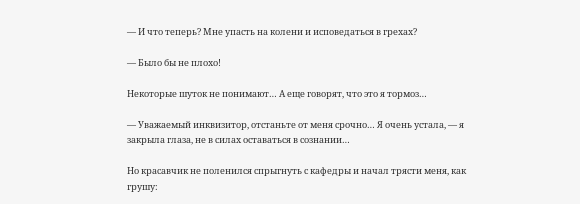— И что теперь? Мне упасть на колени и исповедаться в грехах?

— Было бы не плохо!

Некоторые шуток не понимают… А еще говорят, что это я тормоз…

— Уважаемый инквизитор, отстаньте от меня срочно… Я очень устала, — я закрыла глаза, не в силах оставаться в сознании…

Но красавчик не поленился спрыгнуть с кафедры и начал трясти меня, как грушу: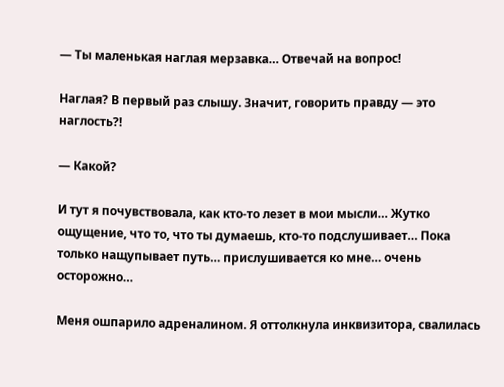— Ты маленькая наглая мерзавка… Отвечай на вопрос!

Наглая? В первый раз слышу. Значит, говорить правду — это наглость?!

— Какой?

И тут я почувствовала, как кто-то лезет в мои мысли… Жутко ощущение, что то, что ты думаешь, кто-то подслушивает… Пока только нащупывает путь… прислушивается ко мне… очень осторожно…

Меня ошпарило адреналином. Я оттолкнула инквизитора, свалилась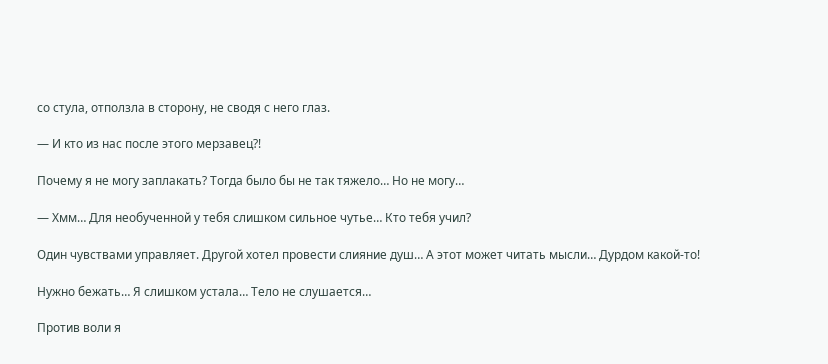со стула, отползла в сторону, не сводя с него глаз.

— И кто из нас после этого мерзавец?!

Почему я не могу заплакать? Тогда было бы не так тяжело… Но не могу…

— Хмм… Для необученной у тебя слишком сильное чутье… Кто тебя учил?

Один чувствами управляет. Другой хотел провести слияние душ… А этот может читать мысли… Дурдом какой-то!

Нужно бежать… Я слишком устала… Тело не слушается…

Против воли я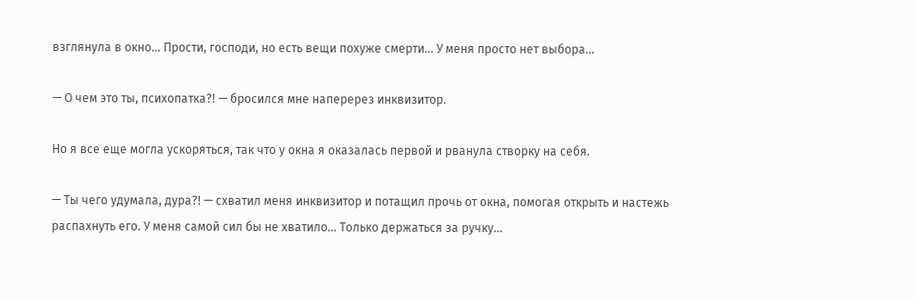взглянула в окно… Прости, господи, но есть вещи похуже смерти… У меня просто нет выбора…

— О чем это ты, психопатка?! — бросился мне наперерез инквизитор.

Но я все еще могла ускоряться, так что у окна я оказалась первой и рванула створку на себя.

— Ты чего удумала, дура?! — схватил меня инквизитор и потащил прочь от окна, помогая открыть и настежь распахнуть его. У меня самой сил бы не хватило… Только держаться за ручку…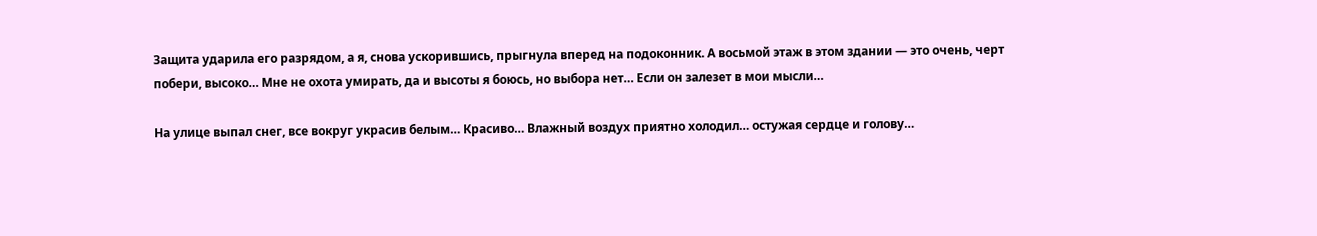Защита ударила его разрядом, а я, снова ускорившись, прыгнула вперед на подоконник. А восьмой этаж в этом здании — это очень, черт побери, высоко… Мне не охота умирать, да и высоты я боюсь, но выбора нет… Если он залезет в мои мысли…

На улице выпал снег, все вокруг украсив белым… Красиво… Влажный воздух приятно холодил… остужая сердце и голову…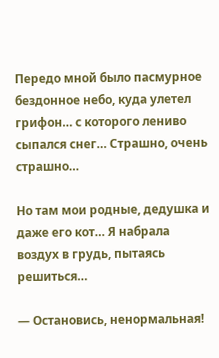Передо мной было пасмурное бездонное небо, куда улетел грифон… с которого лениво сыпался снег… Страшно, очень страшно…

Но там мои родные, дедушка и даже его кот… Я набрала воздух в грудь, пытаясь решиться…

— Остановись, ненормальная!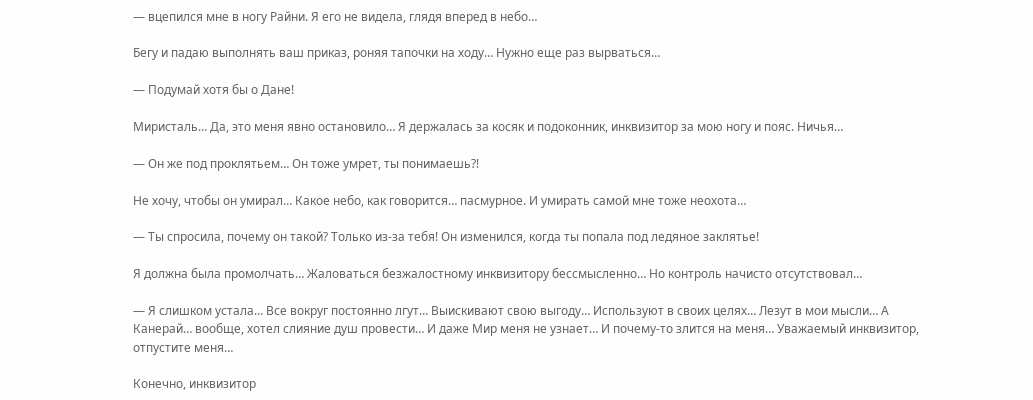— вцепился мне в ногу Райни. Я его не видела, глядя вперед в небо…

Бегу и падаю выполнять ваш приказ, роняя тапочки на ходу… Нужно еще раз вырваться…

— Подумай хотя бы о Дане!

Миристаль… Да, это меня явно остановило… Я держалась за косяк и подоконник, инквизитор за мою ногу и пояс. Ничья…

— Он же под проклятьем… Он тоже умрет, ты понимаешь?!

Не хочу, чтобы он умирал… Какое небо, как говорится… пасмурное. И умирать самой мне тоже неохота…

— Ты спросила, почему он такой? Только из-за тебя! Он изменился, когда ты попала под ледяное заклятье!

Я должна была промолчать… Жаловаться безжалостному инквизитору бессмысленно… Но контроль начисто отсутствовал…

— Я слишком устала… Все вокруг постоянно лгут… Выискивают свою выгоду… Используют в своих целях… Лезут в мои мысли… А Канерай… вообще, хотел слияние душ провести… И даже Мир меня не узнает… И почему-то злится на меня… Уважаемый инквизитор, отпустите меня…

Конечно, инквизитор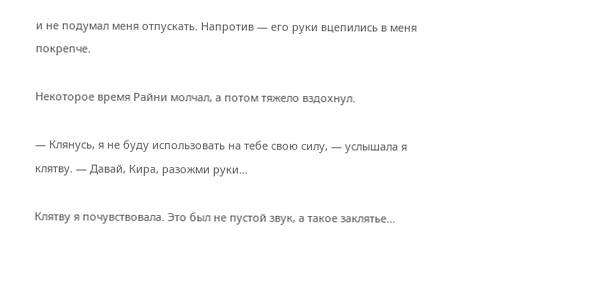и не подумал меня отпускать. Напротив — его руки вцепились в меня покрепче.

Некоторое время Райни молчал, а потом тяжело вздохнул.

— Клянусь, я не буду использовать на тебе свою силу, — услышала я клятву. — Давай, Кира, разожми руки…

Клятву я почувствовала. Это был не пустой звук, а такое заклятье…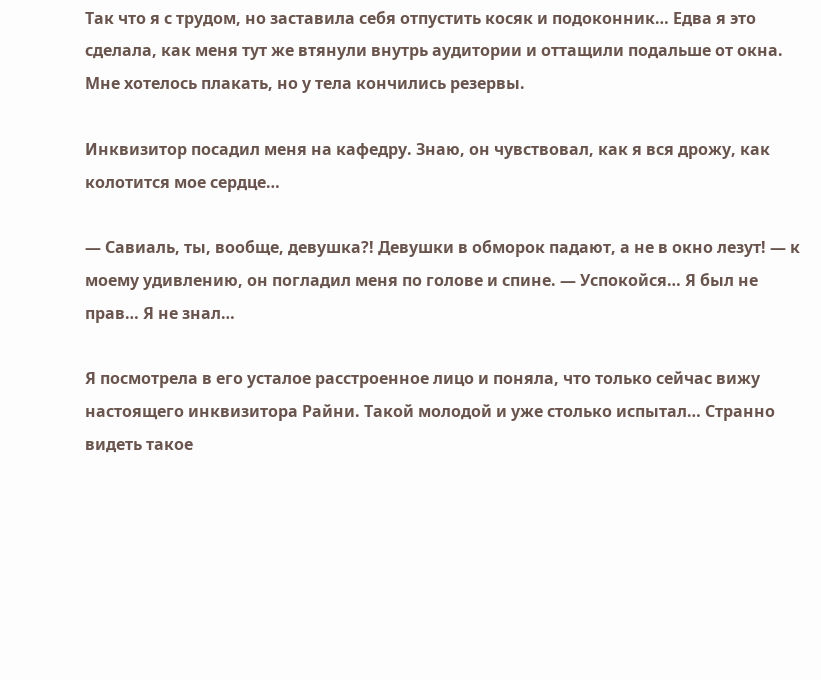Так что я с трудом, но заставила себя отпустить косяк и подоконник… Едва я это сделала, как меня тут же втянули внутрь аудитории и оттащили подальше от окна. Мне хотелось плакать, но у тела кончились резервы.

Инквизитор посадил меня на кафедру. Знаю, он чувствовал, как я вся дрожу, как колотится мое сердце…

— Савиаль, ты, вообще, девушка?! Девушки в обморок падают, а не в окно лезут! — к моему удивлению, он погладил меня по голове и спине. — Успокойся… Я был не прав… Я не знал…

Я посмотрела в его усталое расстроенное лицо и поняла, что только сейчас вижу настоящего инквизитора Райни. Такой молодой и уже столько испытал… Странно видеть такое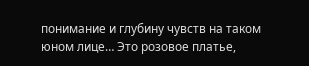понимание и глубину чувств на таком юном лице… Это розовое платье,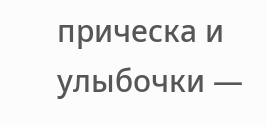прическа и улыбочки —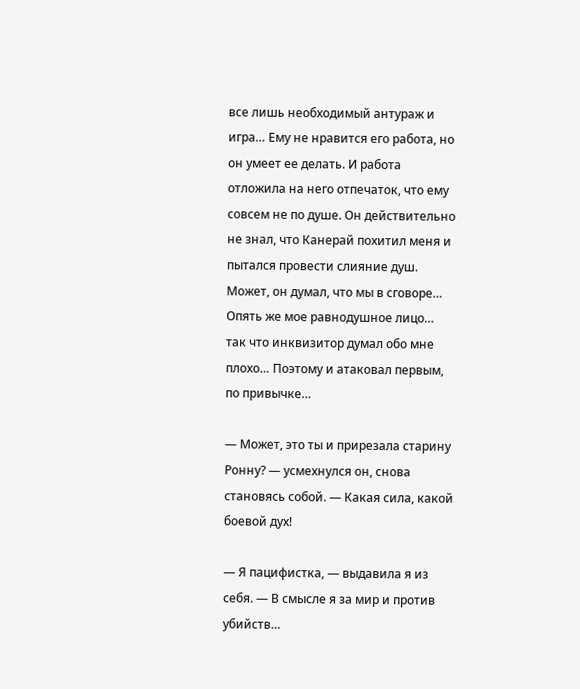все лишь необходимый антураж и игра… Ему не нравится его работа, но он умеет ее делать. И работа отложила на него отпечаток, что ему совсем не по душе. Он действительно не знал, что Канерай похитил меня и пытался провести слияние душ. Может, он думал, что мы в сговоре… Опять же мое равнодушное лицо… так что инквизитор думал обо мне плохо… Поэтому и атаковал первым, по привычке…

— Может, это ты и прирезала старину Ронну? — усмехнулся он, снова становясь собой. — Какая сила, какой боевой дух!

— Я пацифистка, — выдавила я из себя. — В смысле я за мир и против убийств…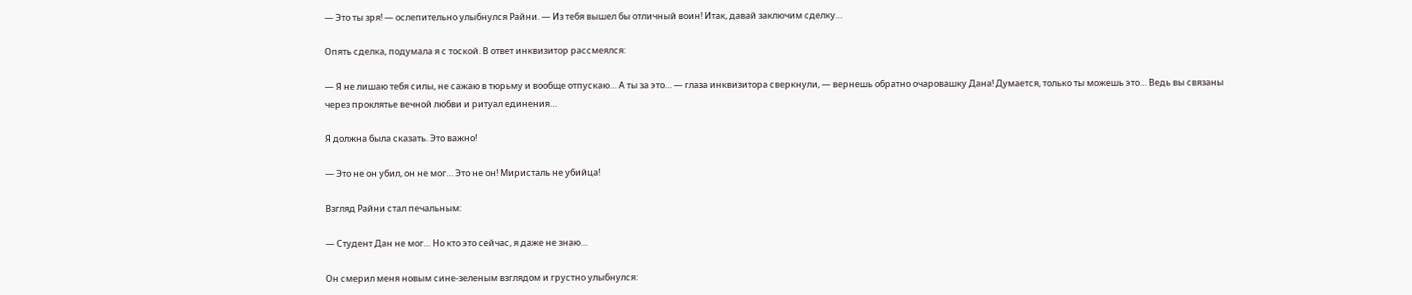— Это ты зря! — ослепительно улыбнулся Райни. — Из тебя вышел бы отличный воин! Итак, давай заключим сделку…

Опять сделка, подумала я с тоской. В ответ инквизитор рассмеялся:

— Я не лишаю тебя силы, не сажаю в тюрьму и вообще отпускаю… А ты за это… — глаза инквизитора сверкнули, — вернешь обратно очаровашку Дана! Думается, только ты можешь это… Ведь вы связаны через проклятье вечной любви и ритуал единения…

Я должна была сказать. Это важно!

— Это не он убил, он не мог… Это не он! Миристаль не убийца!

Взгляд Райни стал печальным:

— Студент Дан не мог… Но кто это сейчас, я даже не знаю…

Он смерил меня новым сине-зеленым взглядом и грустно улыбнулся: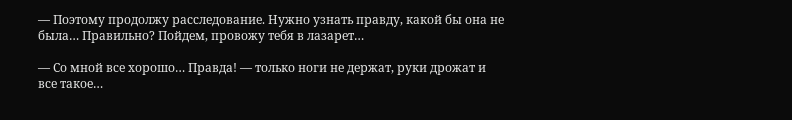— Поэтому продолжу расследование. Нужно узнать правду, какой бы она не была… Правильно? Пойдем, провожу тебя в лазарет…

— Со мной все хорошо… Правда! — только ноги не держат, руки дрожат и все такое…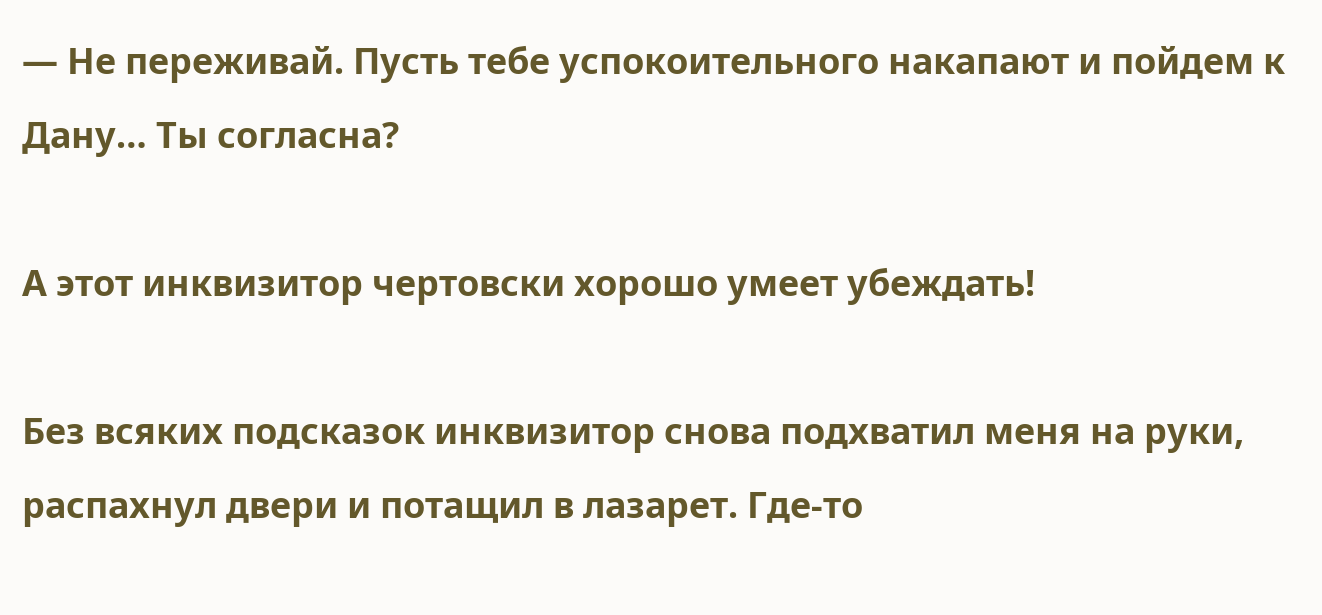— Не переживай. Пусть тебе успокоительного накапают и пойдем к Дану… Ты согласна?

А этот инквизитор чертовски хорошо умеет убеждать!

Без всяких подсказок инквизитор снова подхватил меня на руки, распахнул двери и потащил в лазарет. Где-то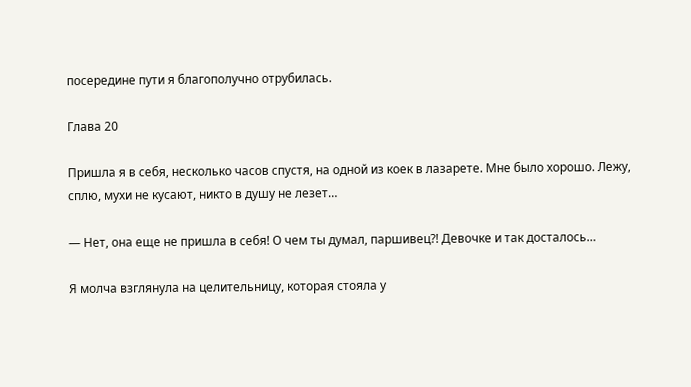посередине пути я благополучно отрубилась.

Глава 20

Пришла я в себя, несколько часов спустя, на одной из коек в лазарете. Мне было хорошо. Лежу, сплю, мухи не кусают, никто в душу не лезет…

— Нет, она еще не пришла в себя! О чем ты думал, паршивец?! Девочке и так досталось…

Я молча взглянула на целительницу, которая стояла у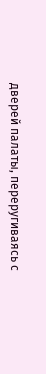дверей палаты, переругиваясь с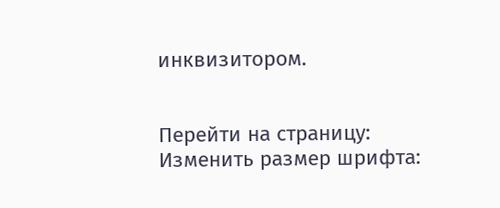инквизитором.


Перейти на страницу:
Изменить размер шрифта: